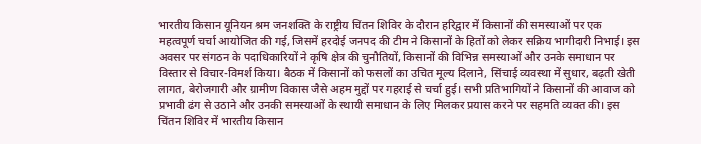भारतीय किसान यूनियन श्रम जनशक्ति के राष्ट्रीय चिंतन शिविर के दौरान हरिद्वार में किसानों की समस्याओं पर एक महत्वपूर्ण चर्चा आयोजित की गई, जिसमें हरदोई जनपद की टीम ने किसानों के हितों को लेकर सक्रिय भागीदारी निभाई। इस अवसर पर संगठन के पदाधिकारियों ने कृषि क्षेत्र की चुनौतियों, किसानों की विभिन्न समस्याओं और उनके समाधान पर विस्तार से विचार-विमर्श किया। बैठक में किसानों को फसलों का उचित मूल्य दिलाने, सिंचाई व्यवस्था में सुधार, बढ़ती खेती लागत, बेरोजगारी और ग्रामीण विकास जैसे अहम मुद्दों पर गहराई से चर्चा हुई। सभी प्रतिभागियों ने किसानों की आवाज को प्रभावी ढंग से उठाने और उनकी समस्याओं के स्थायी समाधान के लिए मिलकर प्रयास करने पर सहमति व्यक्त की। इस चिंतन शिविर में भारतीय किसान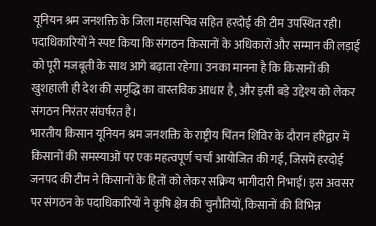यूनियन श्रम जनशक्ति के जिला महासचिव सहित हरदोई की टीम उपस्थित रही। पदाधिकारियों ने स्पष्ट किया कि संगठन किसानों के अधिकारों और सम्मान की लड़ाई को पूरी मजबूती के साथ आगे बढ़ाता रहेगा। उनका मानना है कि किसानों की खुशहाली ही देश की समृद्धि का वास्तविक आधार है, और इसी बड़े उद्देश्य को लेकर संगठन निरंतर संघर्षरत है।
भारतीय किसान यूनियन श्रम जनशक्ति के राष्ट्रीय चिंतन शिविर के दौरान हरिद्वार में किसानों की समस्याओं पर एक महत्वपूर्ण चर्चा आयोजित की गई, जिसमें हरदोई जनपद की टीम ने किसानों के हितों को लेकर सक्रिय भागीदारी निभाई। इस अवसर पर संगठन के पदाधिकारियों ने कृषि क्षेत्र की चुनौतियों, किसानों की विभिन्न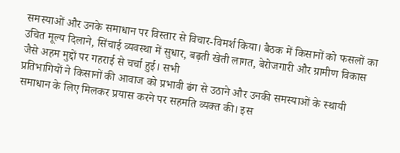समस्याओं और उनके समाधान पर विस्तार से विचार-विमर्श किया। बैठक में किसानों को फसलों का उचित मूल्य दिलाने, सिंचाई व्यवस्था में सुधार, बढ़ती खेती लागत, बेरोजगारी और ग्रामीण विकास जैसे अहम मुद्दों पर गहराई से चर्चा हुई। सभी
प्रतिभागियों ने किसानों की आवाज को प्रभावी ढंग से उठाने और उनकी समस्याओं के स्थायी समाधान के लिए मिलकर प्रयास करने पर सहमति व्यक्त की। इस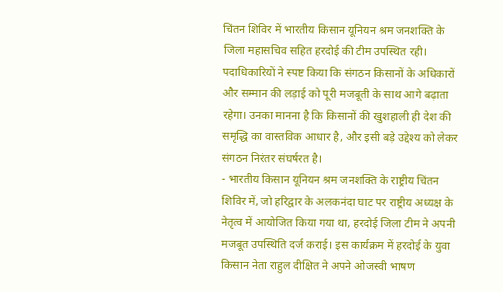चिंतन शिविर में भारतीय किसान यूनियन श्रम जनशक्ति के जिला महासचिव सहित हरदोई की टीम उपस्थित रही। पदाधिकारियों ने स्पष्ट किया कि संगठन किसानों के अधिकारों और सम्मान की लड़ाई को पूरी मजबूती के साथ आगे बढ़ाता रहेगा। उनका मानना है कि किसानों की खुशहाली ही देश की समृद्धि का वास्तविक आधार है, और इसी बड़े उद्देश्य को लेकर संगठन निरंतर संघर्षरत है।
- भारतीय किसान यूनियन श्रम जनशक्ति के राष्ट्रीय चिंतन शिविर में, जो हरिद्वार के अलकनंदा घाट पर राष्ट्रीय अध्यक्ष के नेतृत्व में आयोजित किया गया था, हरदोई जिला टीम ने अपनी मजबूत उपस्थिति दर्ज कराई। इस कार्यक्रम में हरदोई के युवा किसान नेता राहुल दीक्षित ने अपने ओजस्वी भाषण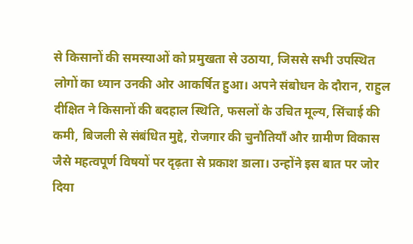से किसानों की समस्याओं को प्रमुखता से उठाया, जिससे सभी उपस्थित लोगों का ध्यान उनकी ओर आकर्षित हुआ। अपने संबोधन के दौरान, राहुल दीक्षित ने किसानों की बदहाल स्थिति, फसलों के उचित मूल्य, सिंचाई की कमी, बिजली से संबंधित मुद्दे, रोजगार की चुनौतियाँ और ग्रामीण विकास जैसे महत्वपूर्ण विषयों पर दृढ़ता से प्रकाश डाला। उन्होंने इस बात पर जोर दिया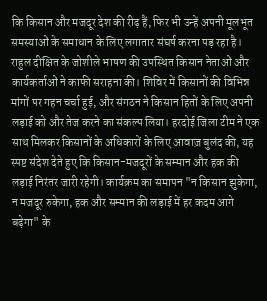कि किसान और मजदूर देश की रीढ़ हैं, फिर भी उन्हें अपनी मूलभूत समस्याओं के समाधान के लिए लगातार संघर्ष करना पड़ रहा है। राहुल दीक्षित के जोशीले भाषण की उपस्थित किसान नेताओं और कार्यकर्ताओं ने काफी सराहना की। शिविर में किसानों की विभिन्न मांगों पर गहन चर्चा हुई, और संगठन ने किसान हितों के लिए अपनी लड़ाई को और तेज करने का संकल्प लिया। हरदोई जिला टीम ने एक साथ मिलकर किसानों के अधिकारों के लिए आवाज़ बुलंद की, यह स्पष्ट संदेश देते हुए कि किसान-मजदूरों के सम्मान और हक की लड़ाई निरंतर जारी रहेगी। कार्यक्रम का समापन "न किसान झुकेगा, न मजदूर रुकेगा, हक और सम्मान की लड़ाई में हर कदम आगे बढ़ेगा" के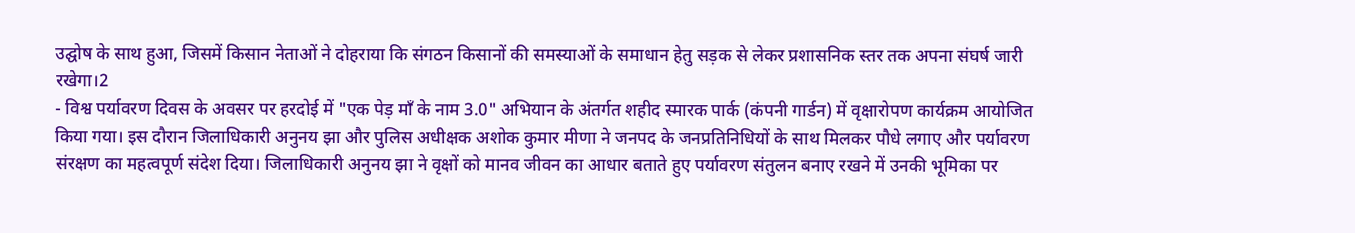उद्घोष के साथ हुआ, जिसमें किसान नेताओं ने दोहराया कि संगठन किसानों की समस्याओं के समाधान हेतु सड़क से लेकर प्रशासनिक स्तर तक अपना संघर्ष जारी रखेगा।2
- विश्व पर्यावरण दिवस के अवसर पर हरदोई में "एक पेड़ माँ के नाम 3.0" अभियान के अंतर्गत शहीद स्मारक पार्क (कंपनी गार्डन) में वृक्षारोपण कार्यक्रम आयोजित किया गया। इस दौरान जिलाधिकारी अनुनय झा और पुलिस अधीक्षक अशोक कुमार मीणा ने जनपद के जनप्रतिनिधियों के साथ मिलकर पौधे लगाए और पर्यावरण संरक्षण का महत्वपूर्ण संदेश दिया। जिलाधिकारी अनुनय झा ने वृक्षों को मानव जीवन का आधार बताते हुए पर्यावरण संतुलन बनाए रखने में उनकी भूमिका पर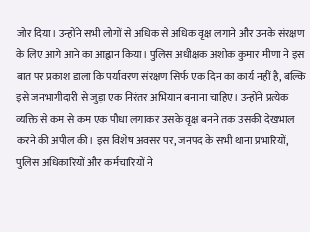जोर दिया। उन्होंने सभी लोगों से अधिक से अधिक वृक्ष लगाने और उनके संरक्षण के लिए आगे आने का आह्वान किया। पुलिस अधीक्षक अशोक कुमार मीणा ने इस बात पर प्रकाश डाला कि पर्यावरण संरक्षण सिर्फ एक दिन का कार्य नहीं है, बल्कि इसे जनभागीदारी से जुड़ा एक निरंतर अभियान बनाना चाहिए। उन्होंने प्रत्येक व्यक्ति से कम से कम एक पौधा लगाकर उसके वृक्ष बनने तक उसकी देखभाल करने की अपील की। इस विशेष अवसर पर, जनपद के सभी थाना प्रभारियों, पुलिस अधिकारियों और कर्मचारियों ने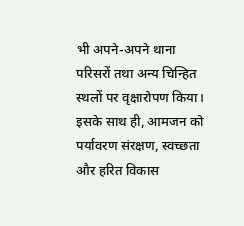भी अपने-अपने थाना परिसरों तथा अन्य चिन्हित स्थलों पर वृक्षारोपण किया। इसके साथ ही, आमजन को पर्यावरण संरक्षण, स्वच्छता और हरित विकास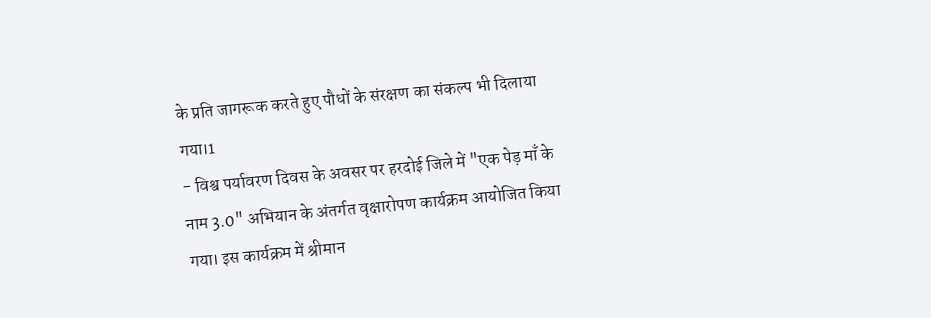के प्रति जागरूक करते हुए पौधों के संरक्षण का संकल्प भी दिलाया गया।1
- विश्व पर्यावरण दिवस के अवसर पर हरदोई जिले में "एक पेड़ माँ के नाम 3.0" अभियान के अंतर्गत वृक्षारोपण कार्यक्रम आयोजित किया गया। इस कार्यक्रम में श्रीमान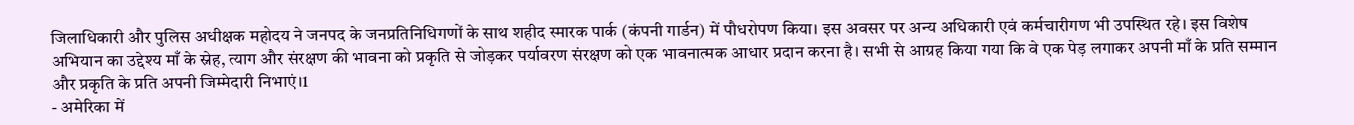जिलाधिकारी और पुलिस अधीक्षक महोदय ने जनपद के जनप्रतिनिधिगणों के साथ शहीद स्मारक पार्क (कंपनी गार्डन) में पौधरोपण किया। इस अवसर पर अन्य अधिकारी एवं कर्मचारीगण भी उपस्थित रहे। इस विशेष अभियान का उद्देश्य माँ के स्नेह, त्याग और संरक्षण की भावना को प्रकृति से जोड़कर पर्यावरण संरक्षण को एक भावनात्मक आधार प्रदान करना है। सभी से आग्रह किया गया कि वे एक पेड़ लगाकर अपनी माँ के प्रति सम्मान और प्रकृति के प्रति अपनी जिम्मेदारी निभाएं।1
- अमेरिका में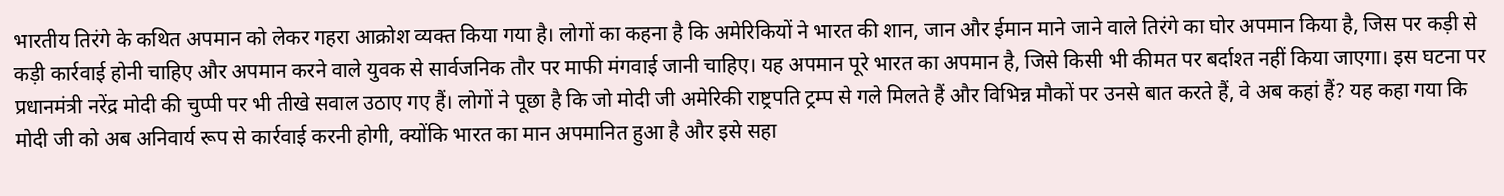भारतीय तिरंगे के कथित अपमान को लेकर गहरा आक्रोश व्यक्त किया गया है। लोगों का कहना है कि अमेरिकियों ने भारत की शान, जान और ईमान माने जाने वाले तिरंगे का घोर अपमान किया है, जिस पर कड़ी से कड़ी कार्रवाई होनी चाहिए और अपमान करने वाले युवक से सार्वजनिक तौर पर माफी मंगवाई जानी चाहिए। यह अपमान पूरे भारत का अपमान है, जिसे किसी भी कीमत पर बर्दाश्त नहीं किया जाएगा। इस घटना पर प्रधानमंत्री नरेंद्र मोदी की चुप्पी पर भी तीखे सवाल उठाए गए हैं। लोगों ने पूछा है कि जो मोदी जी अमेरिकी राष्ट्रपति ट्रम्प से गले मिलते हैं और विभिन्न मौकों पर उनसे बात करते हैं, वे अब कहां हैं? यह कहा गया कि मोदी जी को अब अनिवार्य रूप से कार्रवाई करनी होगी, क्योंकि भारत का मान अपमानित हुआ है और इसे सहा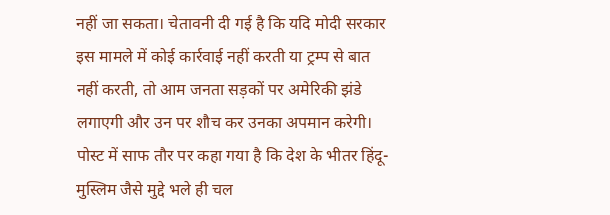नहीं जा सकता। चेतावनी दी गई है कि यदि मोदी सरकार इस मामले में कोई कार्रवाई नहीं करती या ट्रम्प से बात नहीं करती, तो आम जनता सड़कों पर अमेरिकी झंडे लगाएगी और उन पर शौच कर उनका अपमान करेगी। पोस्ट में साफ तौर पर कहा गया है कि देश के भीतर हिंदू-मुस्लिम जैसे मुद्दे भले ही चल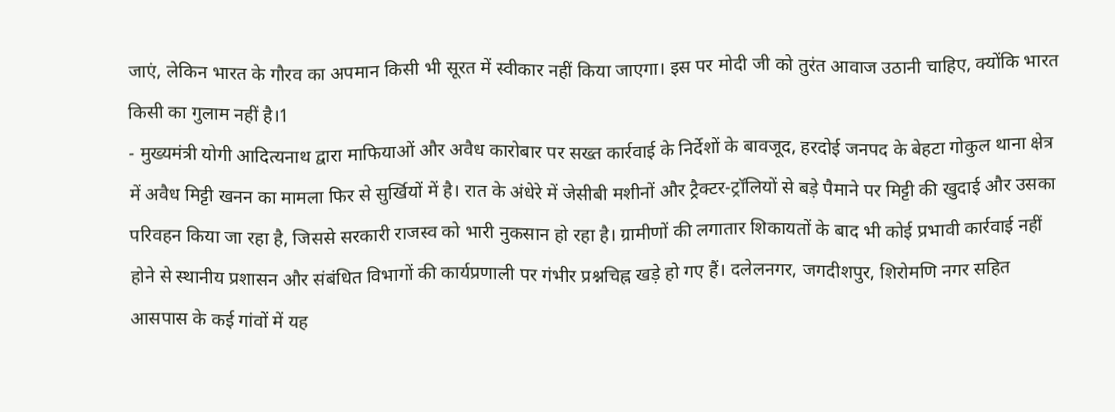जाएं, लेकिन भारत के गौरव का अपमान किसी भी सूरत में स्वीकार नहीं किया जाएगा। इस पर मोदी जी को तुरंत आवाज उठानी चाहिए, क्योंकि भारत किसी का गुलाम नहीं है।1
- मुख्यमंत्री योगी आदित्यनाथ द्वारा माफियाओं और अवैध कारोबार पर सख्त कार्रवाई के निर्देशों के बावजूद, हरदोई जनपद के बेहटा गोकुल थाना क्षेत्र में अवैध मिट्टी खनन का मामला फिर से सुर्खियों में है। रात के अंधेरे में जेसीबी मशीनों और ट्रैक्टर-ट्रॉलियों से बड़े पैमाने पर मिट्टी की खुदाई और उसका परिवहन किया जा रहा है, जिससे सरकारी राजस्व को भारी नुकसान हो रहा है। ग्रामीणों की लगातार शिकायतों के बाद भी कोई प्रभावी कार्रवाई नहीं होने से स्थानीय प्रशासन और संबंधित विभागों की कार्यप्रणाली पर गंभीर प्रश्नचिह्न खड़े हो गए हैं। दलेलनगर, जगदीशपुर, शिरोमणि नगर सहित आसपास के कई गांवों में यह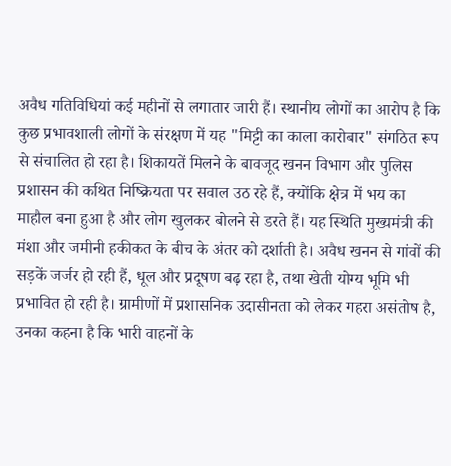अवैध गतिविधियां कई महीनों से लगातार जारी हैं। स्थानीय लोगों का आरोप है कि कुछ प्रभावशाली लोगों के संरक्षण में यह "मिट्टी का काला कारोबार" संगठित रूप से संचालित हो रहा है। शिकायतें मिलने के बावजूद खनन विभाग और पुलिस प्रशासन की कथित निष्क्रियता पर सवाल उठ रहे हैं, क्योंकि क्षेत्र में भय का माहौल बना हुआ है और लोग खुलकर बोलने से डरते हैं। यह स्थिति मुख्यमंत्री की मंशा और जमीनी हकीकत के बीच के अंतर को दर्शाती है। अवैध खनन से गांवों की सड़कें जर्जर हो रही हैं, धूल और प्रदूषण बढ़ रहा है, तथा खेती योग्य भूमि भी प्रभावित हो रही है। ग्रामीणों में प्रशासनिक उदासीनता को लेकर गहरा असंतोष है, उनका कहना है कि भारी वाहनों के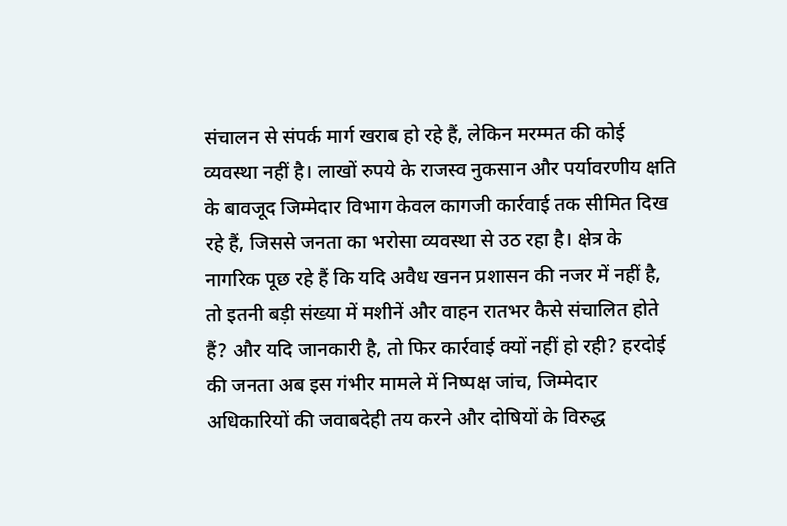संचालन से संपर्क मार्ग खराब हो रहे हैं, लेकिन मरम्मत की कोई व्यवस्था नहीं है। लाखों रुपये के राजस्व नुकसान और पर्यावरणीय क्षति के बावजूद जिम्मेदार विभाग केवल कागजी कार्रवाई तक सीमित दिख रहे हैं, जिससे जनता का भरोसा व्यवस्था से उठ रहा है। क्षेत्र के नागरिक पूछ रहे हैं कि यदि अवैध खनन प्रशासन की नजर में नहीं है, तो इतनी बड़ी संख्या में मशीनें और वाहन रातभर कैसे संचालित होते हैं? और यदि जानकारी है, तो फिर कार्रवाई क्यों नहीं हो रही? हरदोई की जनता अब इस गंभीर मामले में निष्पक्ष जांच, जिम्मेदार अधिकारियों की जवाबदेही तय करने और दोषियों के विरुद्ध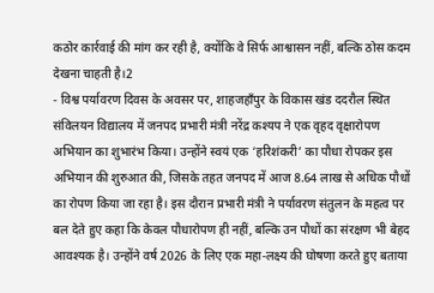कठोर कार्रवाई की मांग कर रही है, क्योंकि वे सिर्फ आश्वासन नहीं, बल्कि ठोस कदम देखना चाहती है।2
- विश्व पर्यावरण दिवस के अवसर पर, शाहजहाँपुर के विकास खंड ददरौल स्थित संविलयन विद्यालय में जनपद प्रभारी मंत्री नरेंद्र कश्यप ने एक वृहद वृक्षारोपण अभियान का शुभारंभ किया। उन्होंने स्वयं एक ‘हरिशंकरी’ का पौधा रोपकर इस अभियान की शुरुआत की, जिसके तहत जनपद में आज 8.64 लाख से अधिक पौधों का रोपण किया जा रहा है। इस दौरान प्रभारी मंत्री ने पर्यावरण संतुलन के महत्व पर बल देते हुए कहा कि केवल पौधारोपण ही नहीं, बल्कि उन पौधों का संरक्षण भी बेहद आवश्यक है। उन्होंने वर्ष 2026 के लिए एक महा-लक्ष्य की घोषणा करते हुए बताया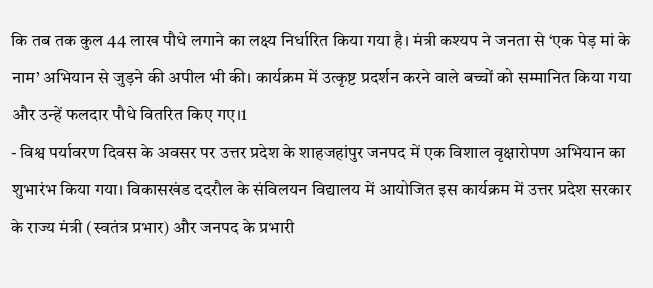कि तब तक कुल 44 लाख पौधे लगाने का लक्ष्य निर्धारित किया गया है। मंत्री कश्यप ने जनता से ‘एक पेड़ मां के नाम’ अभियान से जुड़ने की अपील भी की। कार्यक्रम में उत्कृष्ट प्रदर्शन करने वाले बच्चों को सम्मानित किया गया और उन्हें फलदार पौधे वितरित किए गए।1
- विश्व पर्यावरण दिवस के अवसर पर उत्तर प्रदेश के शाहजहांपुर जनपद में एक विशाल वृक्षारोपण अभियान का शुभारंभ किया गया। विकासखंड ददरौल के संविलयन विद्यालय में आयोजित इस कार्यक्रम में उत्तर प्रदेश सरकार के राज्य मंत्री (स्वतंत्र प्रभार) और जनपद के प्रभारी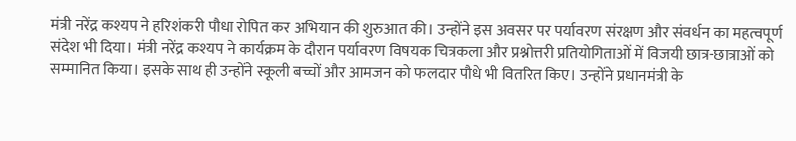मंत्री नरेंद्र कश्यप ने हरिशंकरी पौधा रोपित कर अभियान की शुरुआत की। उन्होंने इस अवसर पर पर्यावरण संरक्षण और संवर्धन का महत्वपूर्ण संदेश भी दिया। मंत्री नरेंद्र कश्यप ने कार्यक्रम के दौरान पर्यावरण विषयक चित्रकला और प्रश्नोत्तरी प्रतियोगिताओं में विजयी छात्र-छात्राओं को सम्मानित किया। इसके साथ ही उन्होंने स्कूली बच्चों और आमजन को फलदार पौधे भी वितरित किए। उन्होंने प्रधानमंत्री के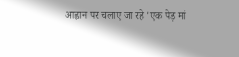आह्वान पर चलाए जा रहे 'एक पेड़ मां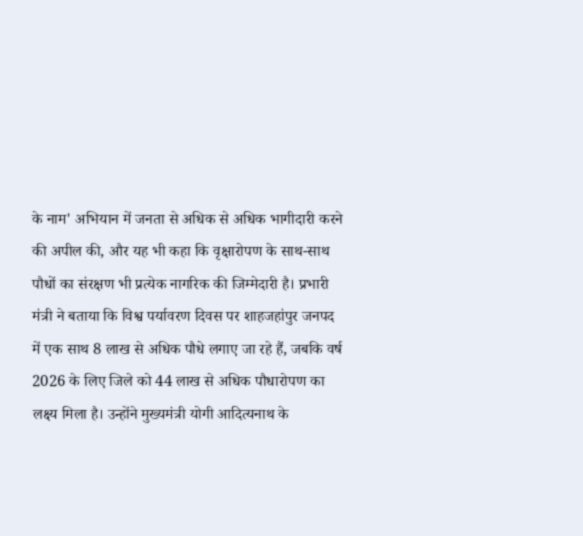के नाम' अभियान में जनता से अधिक से अधिक भागीदारी करने की अपील की, और यह भी कहा कि वृक्षारोपण के साथ-साथ पौधों का संरक्षण भी प्रत्येक नागरिक की जिम्मेदारी है। प्रभारी मंत्री ने बताया कि विश्व पर्यावरण दिवस पर शाहजहांपुर जनपद में एक साथ 8 लाख से अधिक पौधे लगाए जा रहे हैं, जबकि वर्ष 2026 के लिए जिले को 44 लाख से अधिक पौधारोपण का लक्ष्य मिला है। उन्होंने मुख्यमंत्री योगी आदित्यनाथ के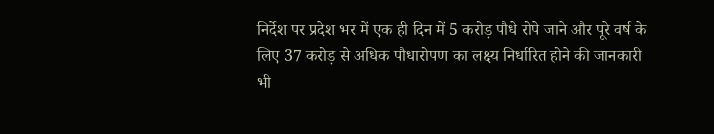निर्देश पर प्रदेश भर में एक ही दिन में 5 करोड़ पौधे रोपे जाने और पूरे वर्ष के लिए 37 करोड़ से अधिक पौधारोपण का लक्ष्य निर्धारित होने की जानकारी भी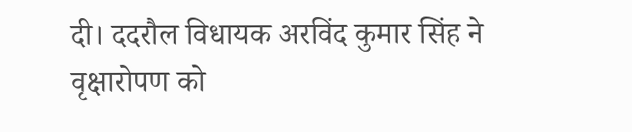दी। ददरौल विधायक अरविंद कुमार सिंह ने वृक्षारोपण को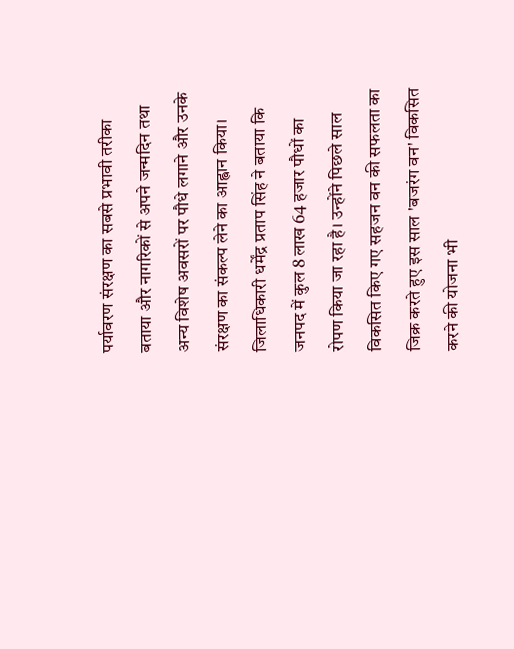पर्यावरण संरक्षण का सबसे प्रभावी तरीका बताया और नागरिकों से अपने जन्मदिन तथा अन्य विशेष अवसरों पर पौधे लगाने और उनके संरक्षण का संकल्प लेने का आह्वान किया। जिलाधिकारी धर्मेंद्र प्रताप सिंह ने बताया कि जनपद में कुल 8 लाख 64 हजार पौधों का रोपण किया जा रहा है। उन्होंने पिछले साल विकसित किए गए सहजन वन की सफलता का जिक्र करते हुए इस साल 'बजरंग वन' विकसित करने की योजना भी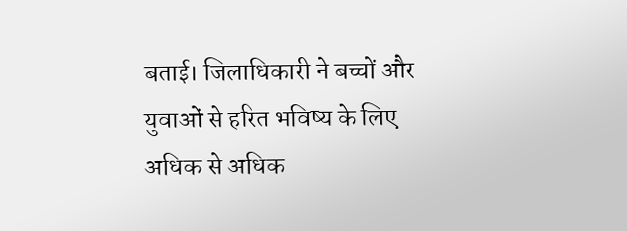बताई। जिलाधिकारी ने बच्चों और युवाओं से हरित भविष्य के लिए अधिक से अधिक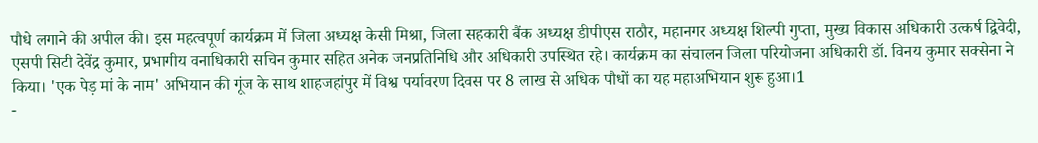पौधे लगाने की अपील की। इस महत्वपूर्ण कार्यक्रम में जिला अध्यक्ष केसी मिश्रा, जिला सहकारी बैंक अध्यक्ष डीपीएस राठौर, महानगर अध्यक्ष शिल्पी गुप्ता, मुख्य विकास अधिकारी उत्कर्ष द्विवेदी, एसपी सिटी देवेंद्र कुमार, प्रभागीय वनाधिकारी सचिन कुमार सहित अनेक जनप्रतिनिधि और अधिकारी उपस्थित रहे। कार्यक्रम का संचालन जिला परियोजना अधिकारी डॉ. विनय कुमार सक्सेना ने किया। 'एक पेड़ मां के नाम' अभियान की गूंज के साथ शाहजहांपुर में विश्व पर्यावरण दिवस पर 8 लाख से अधिक पौधों का यह महाअभियान शुरू हुआ।1
-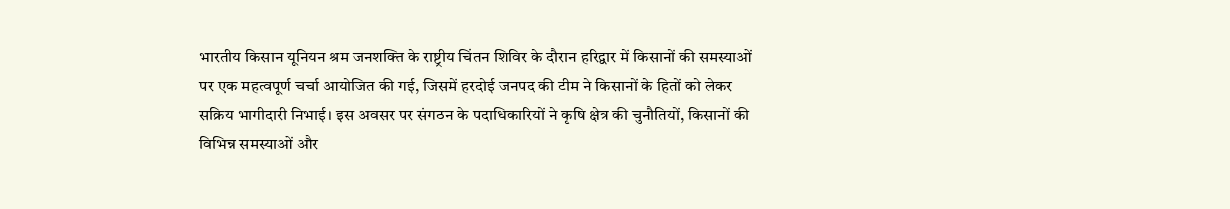भारतीय किसान यूनियन श्रम जनशक्ति के राष्ट्रीय चिंतन शिविर के दौरान हरिद्वार में किसानों की समस्याओं पर एक महत्वपूर्ण चर्चा आयोजित की गई, जिसमें हरदोई जनपद की टीम ने किसानों के हितों को लेकर सक्रिय भागीदारी निभाई। इस अवसर पर संगठन के पदाधिकारियों ने कृषि क्षेत्र की चुनौतियों, किसानों की विभिन्न समस्याओं और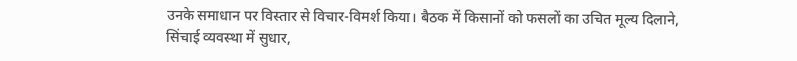उनके समाधान पर विस्तार से विचार-विमर्श किया। बैठक में किसानों को फसलों का उचित मूल्य दिलाने, सिंचाई व्यवस्था में सुधार,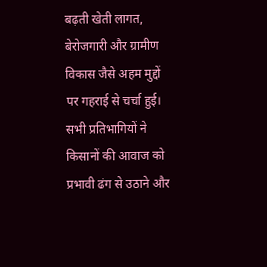बढ़ती खेती लागत, बेरोजगारी और ग्रामीण विकास जैसे अहम मुद्दों पर गहराई से चर्चा हुई। सभी प्रतिभागियों ने किसानों की आवाज को प्रभावी ढंग से उठाने और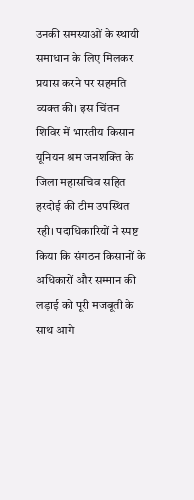उनकी समस्याओं के स्थायी समाधान के लिए मिलकर प्रयास करने पर सहमति व्यक्त की। इस चिंतन शिविर में भारतीय किसान यूनियन श्रम जनशक्ति के जिला महासचिव सहित हरदोई की टीम उपस्थित रही। पदाधिकारियों ने स्पष्ट किया कि संगठन किसानों के अधिकारों और सम्मान की लड़ाई को पूरी मजबूती के साथ आगे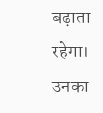बढ़ाता रहेगा। उनका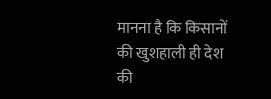मानना है कि किसानों की खुशहाली ही देश की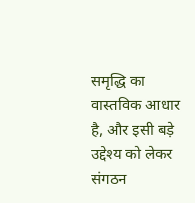समृद्धि का वास्तविक आधार है, और इसी बड़े उद्देश्य को लेकर संगठन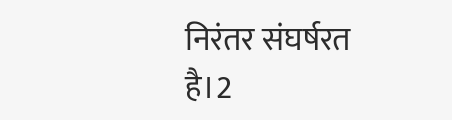निरंतर संघर्षरत है।2